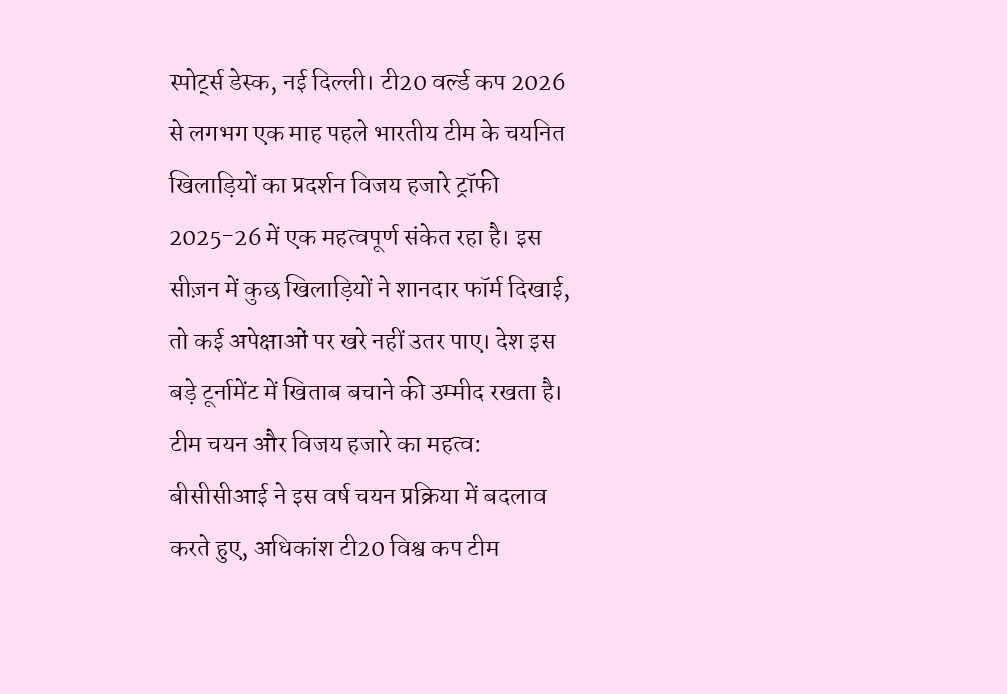स्पोर्ट्स डेस्क, नई दिल्ली। टी20 वर्ल्ड कप 2026 से लगभग एक माह पहले भारतीय टीम के चयनित खिलाड़ियों का प्रदर्शन विजय हजारे ट्रॉफी 2025-26 में एक महत्वपूर्ण संकेत रहा है। इस सीज़न में कुछ खिलाड़ियों ने शानदार फॉर्म दिखाई, तो कई अपेक्षाओं पर खरे नहीं उतर पाए। देश इस बड़े टूर्नामेंट में खिताब बचाने की उम्मीद रखता है।
टीम चयन और विजय हजारे का महत्व:
बीसीसीआई ने इस वर्ष चयन प्रक्रिया में बदलाव करते हुए, अधिकांश टी20 विश्व कप टीम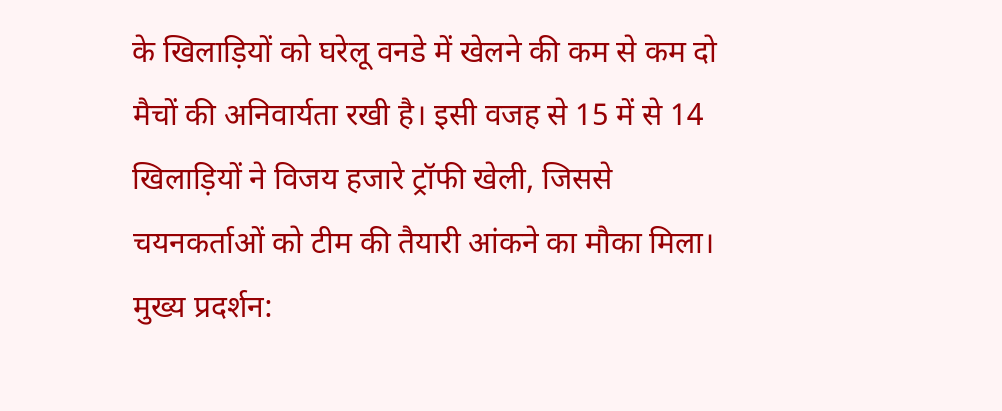के खिलाड़ियों को घरेलू वनडे में खेलने की कम से कम दो मैचों की अनिवार्यता रखी है। इसी वजह से 15 में से 14 खिलाड़ियों ने विजय हजारे ट्रॉफी खेली, जिससे चयनकर्ताओं को टीम की तैयारी आंकने का मौका मिला।
मुख्य प्रदर्शन: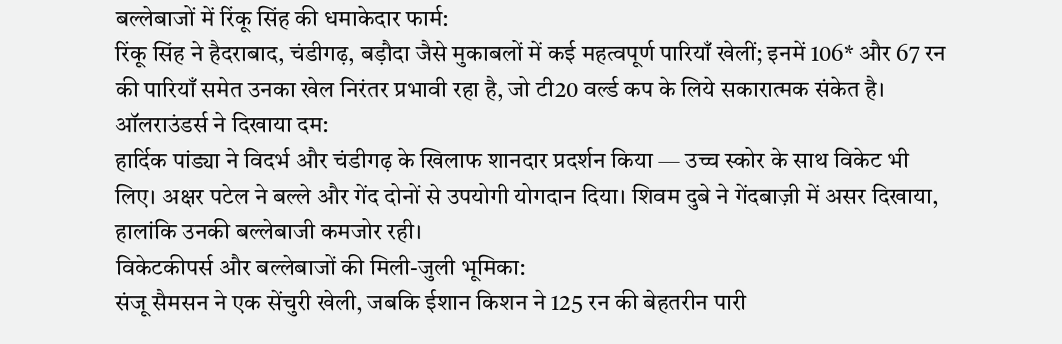बल्लेबाजों में रिंकू सिंह की धमाकेदार फार्म:
रिंकू सिंह ने हैदराबाद, चंडीगढ़, बड़ौदा जैसे मुकाबलों में कई महत्वपूर्ण पारियाँ खेलीं; इनमें 106* और 67 रन की पारियाँ समेत उनका खेल निरंतर प्रभावी रहा है, जो टी20 वर्ल्ड कप के लिये सकारात्मक संकेत है।
ऑलराउंडर्स ने दिखाया दम:
हार्दिक पांड्या ने विदर्भ और चंडीगढ़ के खिलाफ शानदार प्रदर्शन किया — उच्च स्कोर के साथ विकेट भी लिए। अक्षर पटेल ने बल्ले और गेंद दोनों से उपयोगी योगदान दिया। शिवम दुबे ने गेंदबाज़ी में असर दिखाया, हालांकि उनकी बल्लेबाजी कमजोर रही।
विकेटकीपर्स और बल्लेबाजों की मिली-जुली भूमिका:
संजू सैमसन ने एक सेंचुरी खेली, जबकि ईशान किशन ने 125 रन की बेहतरीन पारी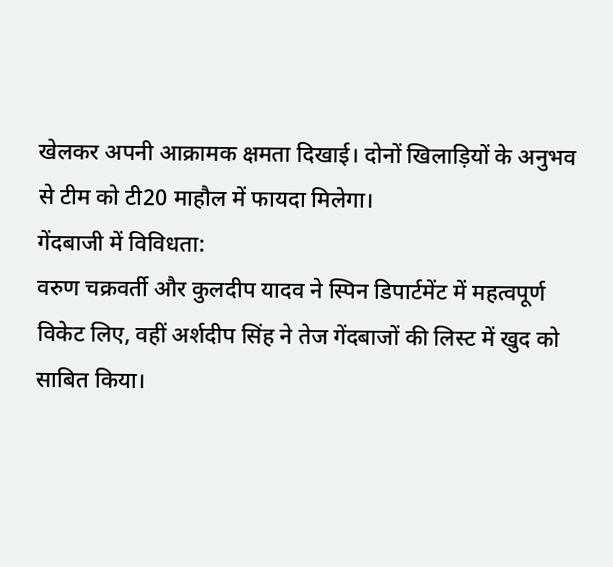खेलकर अपनी आक्रामक क्षमता दिखाई। दोनों खिलाड़ियों के अनुभव से टीम को टी20 माहौल में फायदा मिलेगा।
गेंदबाजी में विविधता:
वरुण चक्रवर्ती और कुलदीप यादव ने स्पिन डिपार्टमेंट में महत्वपूर्ण विकेट लिए, वहीं अर्शदीप सिंह ने तेज गेंदबाजों की लिस्ट में खुद को साबित किया।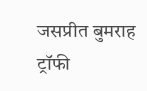जसप्रीत बुमराह ट्रॉफी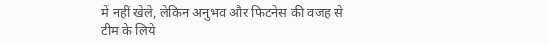में नहीं खेले, लेकिन अनुभव और फिटनेस की वजह से टीम के लिये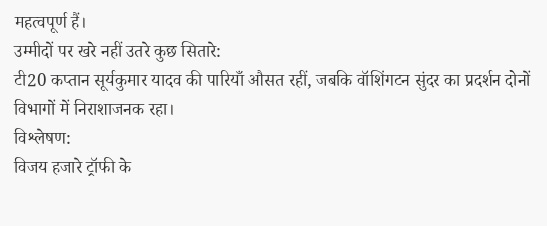महत्वपूर्ण हैं।
उम्मीदों पर खरे नहीं उतरे कुछ सितारे:
टी20 कप्तान सूर्यकुमार यादव की पारियाँ औसत रहीं, जबकि वॉशिंगटन सुंदर का प्रदर्शन दोनों विभागों में निराशाजनक रहा।
विश्लेषण:
विजय हजारे ट्रॉफी के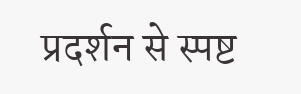प्रदर्शन से स्पष्ट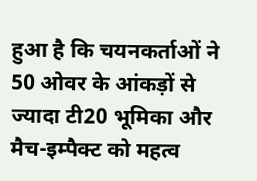हुआ है कि चयनकर्ताओं ने 50 ओवर के आंकड़ों से ज्यादा टी20 भूमिका और मैच-इम्पैक्ट को महत्व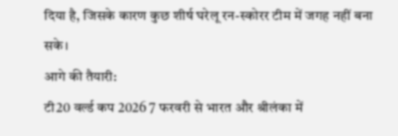दिया है, जिसके कारण कुछ शीर्ष घरेलू रन-स्कोरर टीम में जगह नहीं बना सके।
आगे की तैयारी:
टी20 वर्ल्ड कप 2026 7 फरवरी से भारत और श्रीलंका में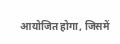आयोजित होगा, जिसमें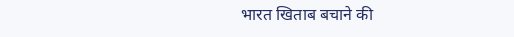भारत खिताब बचाने की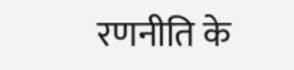रणनीति के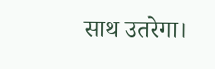साथ उतरेगा।